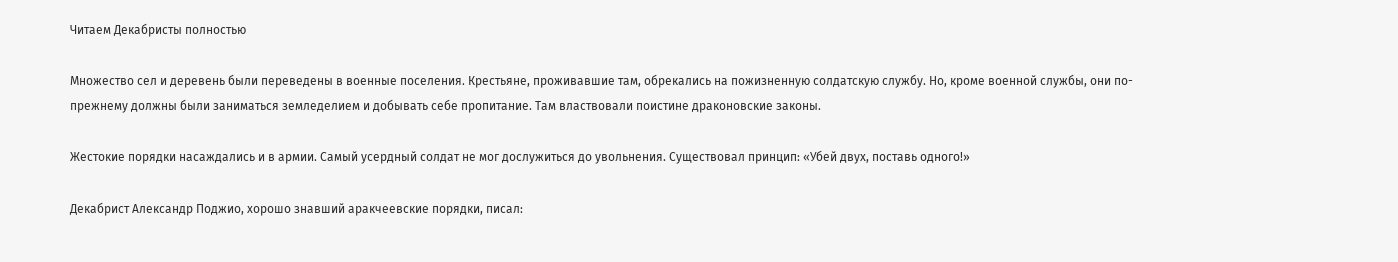Читаем Декабристы полностью

Множество сел и деревень были переведены в военные поселения. Крестьяне, проживавшие там, обрекались на пожизненную солдатскую службу. Но, кроме военной службы, они по-прежнему должны были заниматься земледелием и добывать себе пропитание. Там властвовали поистине драконовские законы.

Жестокие порядки насаждались и в армии. Самый усердный солдат не мог дослужиться до увольнения. Существовал принцип: «Убей двух, поставь одного!»

Декабрист Александр Поджио, хорошо знавший аракчеевские порядки, писал: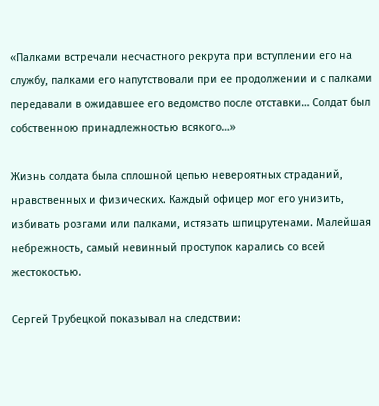«Палками встречали несчастного рекрута при вступлении его на службу, палками его напутствовали при ее продолжении и с палками передавали в ожидавшее его ведомство после отставки… Солдат был собственною принадлежностью всякого…»

Жизнь солдата была сплошной цепью невероятных страданий, нравственных и физических. Каждый офицер мог его унизить, избивать розгами или палками, истязать шпицрутенами. Малейшая небрежность, самый невинный проступок карались со всей жестокостью.

Сергей Трубецкой показывал на следствии: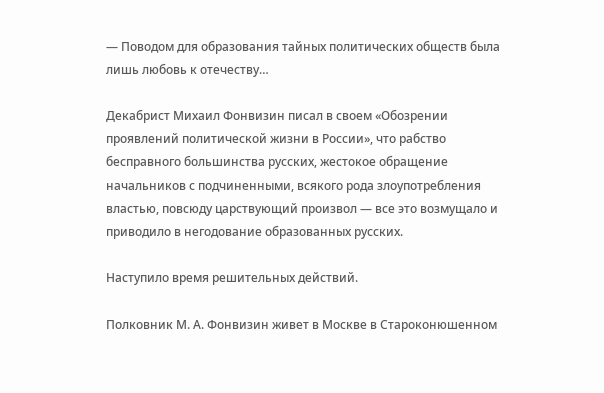— Поводом для образования тайных политических обществ была лишь любовь к отечеству…

Декабрист Михаил Фонвизин писал в своем «Обозрении проявлений политической жизни в России», что рабство бесправного большинства русских, жестокое обращение начальников с подчиненными, всякого рода злоупотребления властью, повсюду царствующий произвол — все это возмущало и приводило в негодование образованных русских.

Наступило время решительных действий.

Полковник М. А. Фонвизин живет в Москве в Староконюшенном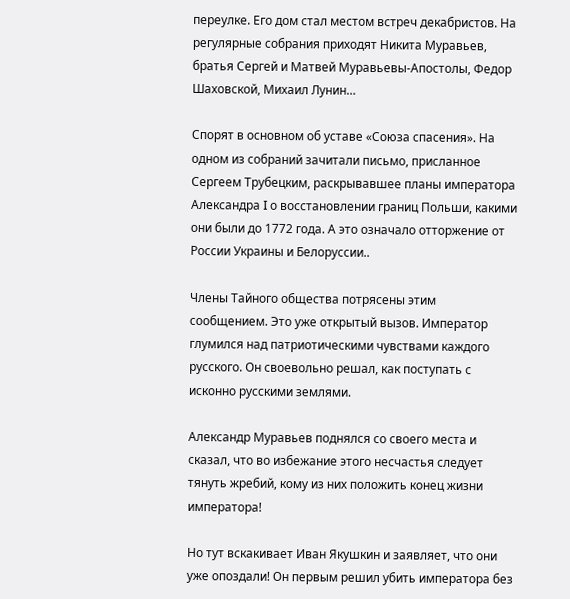переулке. Его дом стал местом встреч декабристов. На регулярные собрания приходят Никита Муравьев, братья Сергей и Матвей Муравьевы-Апостолы, Федор Шаховской, Михаил Лунин…

Спорят в основном об уставе «Союза спасения». На одном из собраний зачитали письмо, присланное Сергеем Трубецким, раскрывавшее планы императора Александра I о восстановлении границ Польши, какими они были до 1772 года. А это означало отторжение от России Украины и Белоруссии..

Члены Тайного общества потрясены этим сообщением. Это уже открытый вызов. Император глумился над патриотическими чувствами каждого русского. Он своевольно решал, как поступать с исконно русскими землями.

Александр Муравьев поднялся со своего места и сказал, что во избежание этого несчастья следует тянуть жребий, кому из них положить конец жизни императора!

Но тут вскакивает Иван Якушкин и заявляет, что они уже опоздали! Он первым решил убить императора без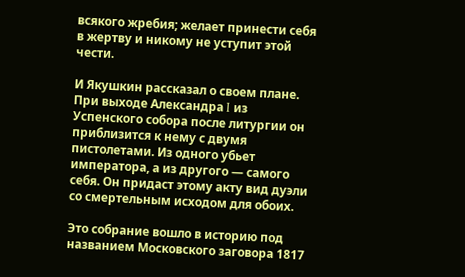всякого жребия; желает принести себя в жертву и никому не уступит этой чести.

И Якушкин рассказал о своем плане. При выходе Александра I из Успенского собора после литургии он приблизится к нему с двумя пистолетами. Из одного убьет императора, а из другого — самого себя. Он придаст этому акту вид дуэли со смертельным исходом для обоих.

Это собрание вошло в историю под названием Московского заговора 1817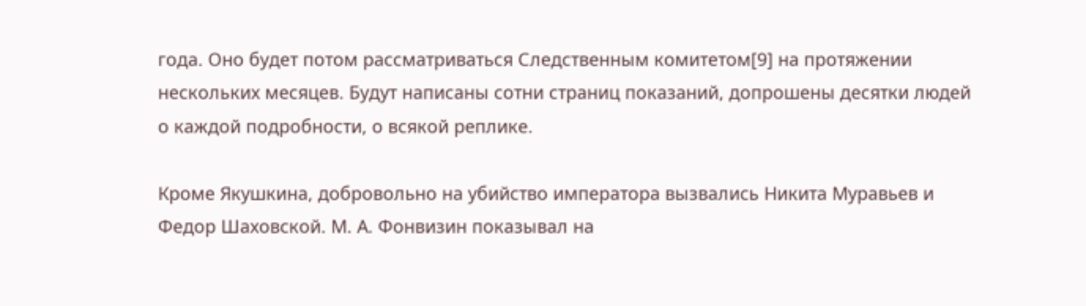года. Оно будет потом рассматриваться Следственным комитетом[9] на протяжении нескольких месяцев. Будут написаны сотни страниц показаний, допрошены десятки людей о каждой подробности, о всякой реплике.

Кроме Якушкина, добровольно на убийство императора вызвались Никита Муравьев и Федор Шаховской. М. А. Фонвизин показывал на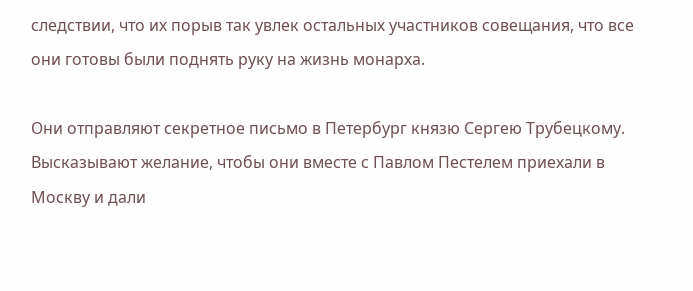следствии, что их порыв так увлек остальных участников совещания, что все они готовы были поднять руку на жизнь монарха.

Они отправляют секретное письмо в Петербург князю Сергею Трубецкому. Высказывают желание, чтобы они вместе с Павлом Пестелем приехали в Москву и дали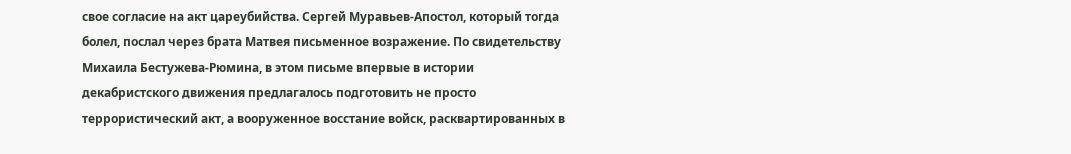свое согласие на акт цареубийства. Сергей Муравьев-Апостол, который тогда болел, послал через брата Матвея письменное возражение. По свидетельству Михаила Бестужева-Рюмина, в этом письме впервые в истории декабристского движения предлагалось подготовить не просто террористический акт, а вооруженное восстание войск, расквартированных в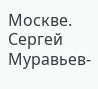Москве. Сергей Муравьев-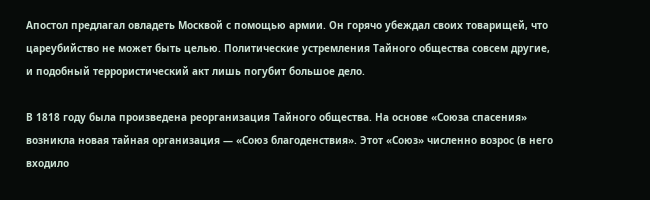Апостол предлагал овладеть Москвой с помощью армии. Он горячо убеждал своих товарищей, что цареубийство не может быть целью. Политические устремления Тайного общества совсем другие, и подобный террористический акт лишь погубит большое дело.

В 1818 году была произведена реорганизация Тайного общества. На основе «Союза спасения» возникла новая тайная организация — «Союз благоденствия». Этот «Союз» численно возрос (в него входило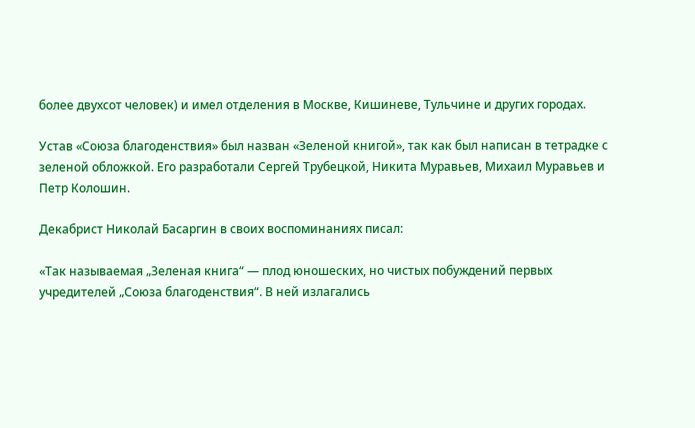более двухсот человек) и имел отделения в Москве, Кишиневе, Тульчине и других городах.

Устав «Союза благоденствия» был назван «Зеленой книгой», так как был написан в тетрадке с зеленой обложкой. Его разработали Сергей Трубецкой, Никита Муравьев, Михаил Муравьев и Петр Колошин.

Декабрист Николай Басаргин в своих воспоминаниях писал:

«Так называемая „Зеленая книга“ — плод юношеских, но чистых побуждений первых учредителей „Союза благоденствия“. В ней излагались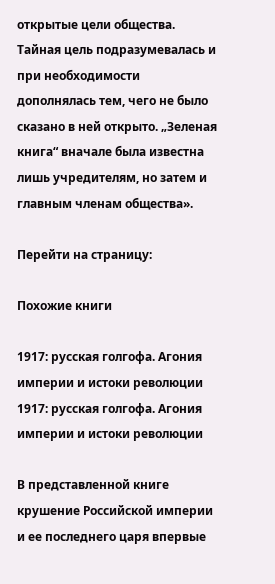открытые цели общества. Тайная цель подразумевалась и при необходимости дополнялась тем, чего не было сказано в ней открыто. „Зеленая книга“ вначале была известна лишь учредителям, но затем и главным членам общества».

Перейти на страницу:

Похожие книги

1917: русская голгофа. Агония империи и истоки революции
1917: русская голгофа. Агония империи и истоки революции

В представленной книге крушение Российской империи и ее последнего царя впервые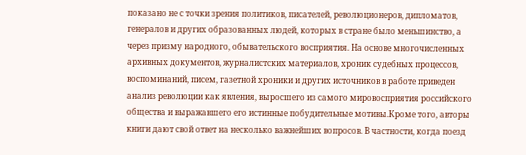показано не с точки зрения политиков, писателей, революционеров, дипломатов, генералов и других образованных людей, которых в стране было меньшинство, а через призму народного, обывательского восприятия. На основе многочисленных архивных документов, журналистских материалов, хроник судебных процессов, воспоминаний, писем, газетной хроники и других источников в работе приведен анализ революции как явления, выросшего из самого мировосприятия российского общества и выражавшего его истинные побудительные мотивы.Кроме того, авторы книги дают свой ответ на несколько важнейших вопросов. В частности, когда поезд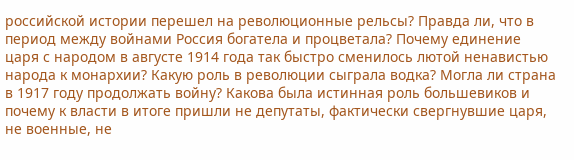российской истории перешел на революционные рельсы? Правда ли, что в период между войнами Россия богатела и процветала? Почему единение царя с народом в августе 1914 года так быстро сменилось лютой ненавистью народа к монархии? Какую роль в революции сыграла водка? Могла ли страна в 1917 году продолжать войну? Какова была истинная роль большевиков и почему к власти в итоге пришли не депутаты, фактически свергнувшие царя, не военные, не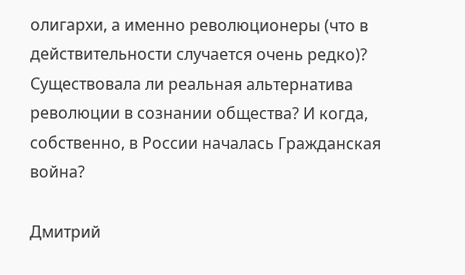олигархи, а именно революционеры (что в действительности случается очень редко)? Существовала ли реальная альтернатива революции в сознании общества? И когда, собственно, в России началась Гражданская война?

Дмитрий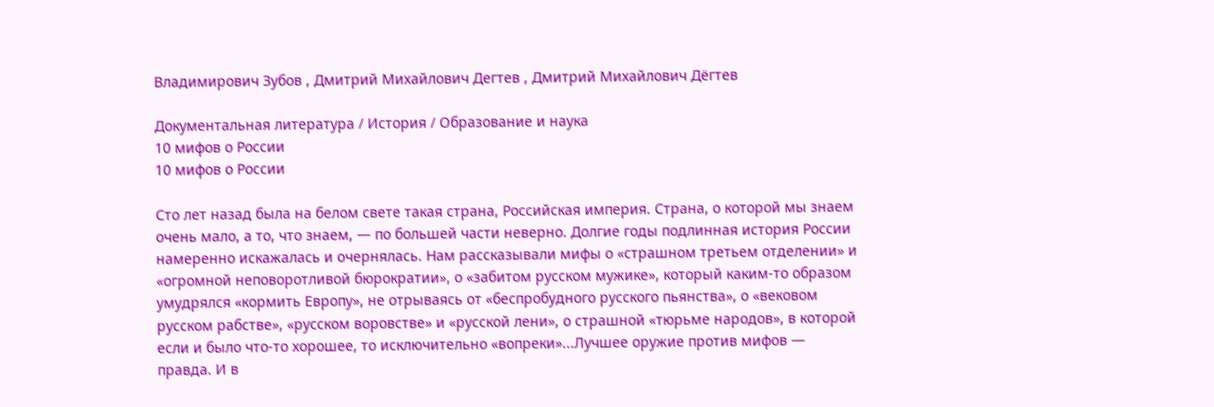Владимирович Зубов , Дмитрий Михайлович Дегтев , Дмитрий Михайлович Дёгтев

Документальная литература / История / Образование и наука
10 мифов о России
10 мифов о России

Сто лет назад была на белом свете такая страна, Российская империя. Страна, о которой мы знаем очень мало, а то, что знаем, — по большей части неверно. Долгие годы подлинная история России намеренно искажалась и очернялась. Нам рассказывали мифы о «страшном третьем отделении» и «огромной неповоротливой бюрократии», о «забитом русском мужике», который каким-то образом умудрялся «кормить Европу», не отрываясь от «беспробудного русского пьянства», о «вековом русском рабстве», «русском воровстве» и «русской лени», о страшной «тюрьме народов», в которой если и было что-то хорошее, то исключительно «вопреки»...Лучшее оружие против мифов — правда. И в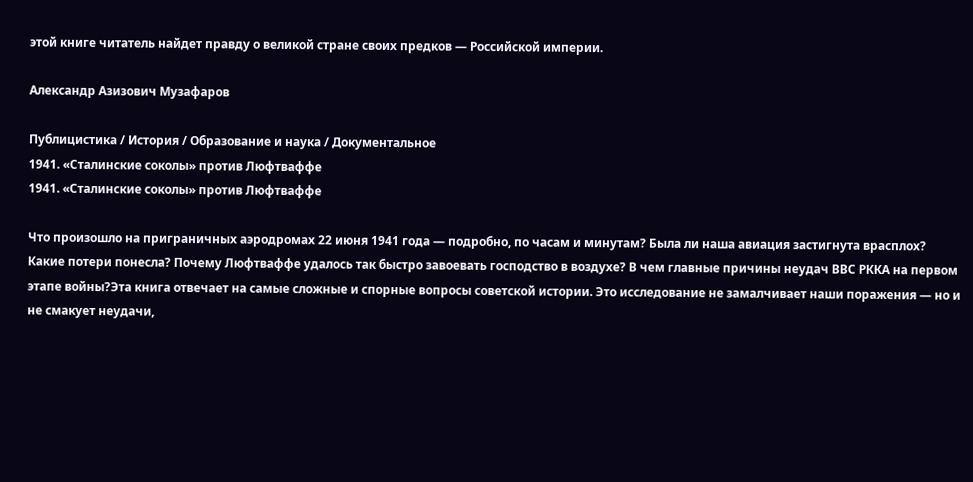этой книге читатель найдет правду о великой стране своих предков — Российской империи.

Александр Азизович Музафаров

Публицистика / История / Образование и наука / Документальное
1941. «Сталинские соколы» против Люфтваффе
1941. «Сталинские соколы» против Люфтваффе

Что произошло на приграничных аэродромах 22 июня 1941 года — подробно, по часам и минутам? Была ли наша авиация застигнута врасплох? Какие потери понесла? Почему Люфтваффе удалось так быстро завоевать господство в воздухе? В чем главные причины неудач ВВС РККА на первом этапе войны?Эта книга отвечает на самые сложные и спорные вопросы советской истории. Это исследование не замалчивает наши поражения — но и не смакует неудачи,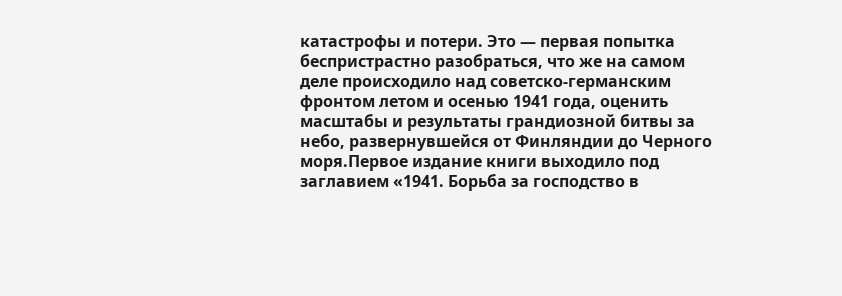катастрофы и потери. Это — первая попытка беспристрастно разобраться, что же на самом деле происходило над советско-германским фронтом летом и осенью 1941 года, оценить масштабы и результаты грандиозной битвы за небо, развернувшейся от Финляндии до Черного моря.Первое издание книги выходило под заглавием «1941. Борьба за господство в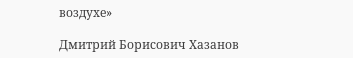воздухе»

Дмитрий Борисович Хазанов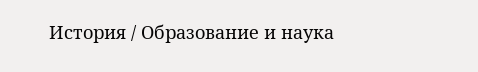История / Образование и наука